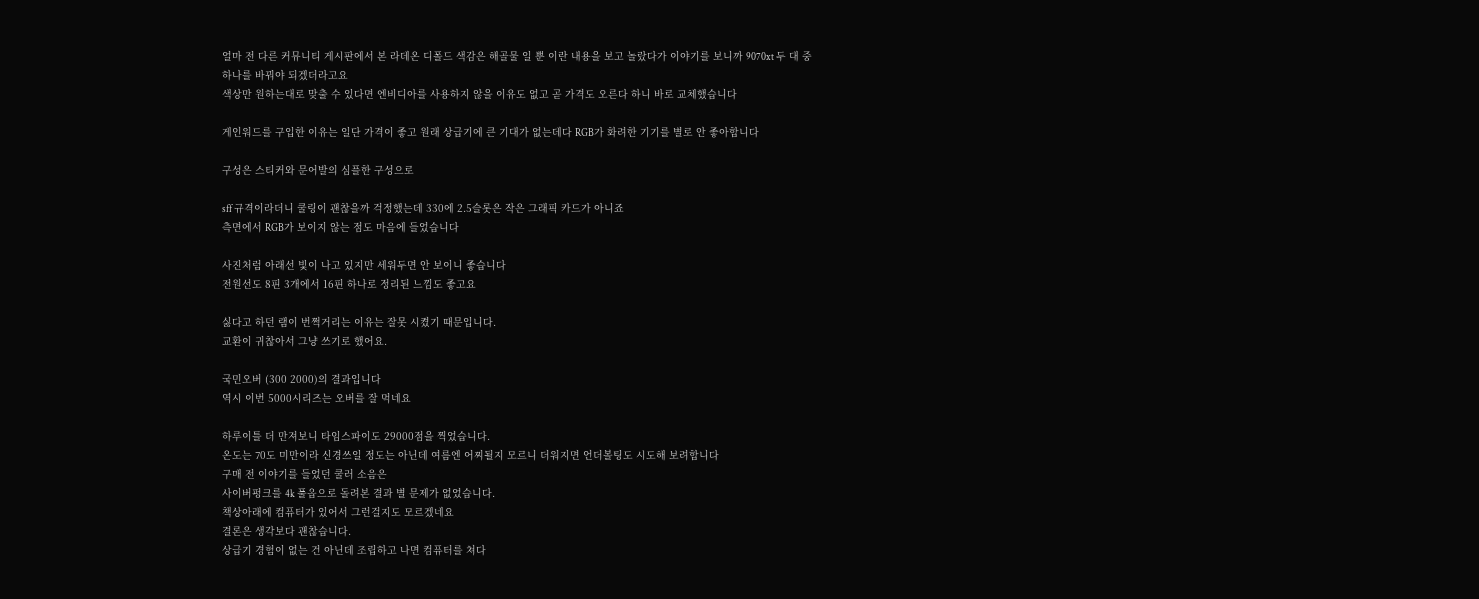얼마 전 다른 커뮤니티 게시판에서 본 라데온 디폴드 색감은 해골물 일 뿐 이란 내용을 보고 놀랐다가 이야기를 보니까 9070xt 두 대 중 하나를 바꿔야 되겠더라고요
색상만 원하는대로 맞출 수 있다면 엔비디아를 사용하지 않을 이유도 없고 곧 가격도 오른다 하니 바로 교체했습니다

게인워드를 구입한 이유는 일단 가격이 좋고 원래 상급기에 큰 기대가 없는데다 RGB가 화려한 기기를 별로 안 좋아합니다

구성은 스티커와 문어발의 심플한 구성으로

sff 규격이라더니 쿨링이 괜찮을까 걱정했는데 330에 2.5슬롯은 작은 그래픽 카드가 아니죠
측면에서 RGB가 보이지 않는 점도 마음에 들었습니다

사진처럼 아래선 빛이 나고 있지만 세워두면 안 보이니 좋습니다
전원선도 8핀 3개에서 16핀 하나로 정리된 느낌도 좋고요

싫다고 하던 램이 번쩍거리는 이유는 잘못 시켰기 때문입니다.
교환이 귀찮아서 그냥 쓰기로 했어요.

국민오버 (300 2000)의 결과입니다
역시 이번 5000시리즈는 오버를 잘 먹네요

하루이틀 더 만져보니 타임스파이도 29000점을 찍었습니다.
온도는 70도 미만이라 신경쓰일 정도는 아닌데 여름엔 어찌될지 모르니 더워지면 언더볼팅도 시도해 보려합니다
구매 전 이야기를 들었던 쿨러 소음은
사이버펑크를 4k 풀옵으로 돌려본 결과 별 문제가 없었습니다.
책상아래에 컴퓨터가 있어서 그런걸지도 모르겠네요
결론은 생각보다 괜찮습니다.
상급기 경험이 없는 건 아닌데 조립하고 나면 컴퓨터를 쳐다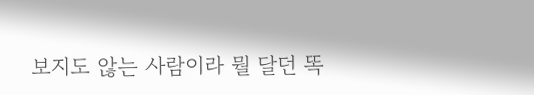보지도 않는 사람이라 뭘 달던 똑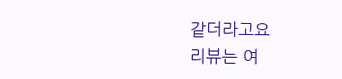같더라고요
리뷰는 여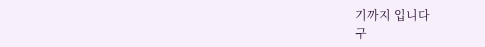기까지 입니다
구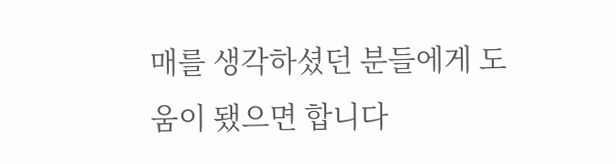매를 생각하셨던 분들에게 도움이 됐으면 합니다